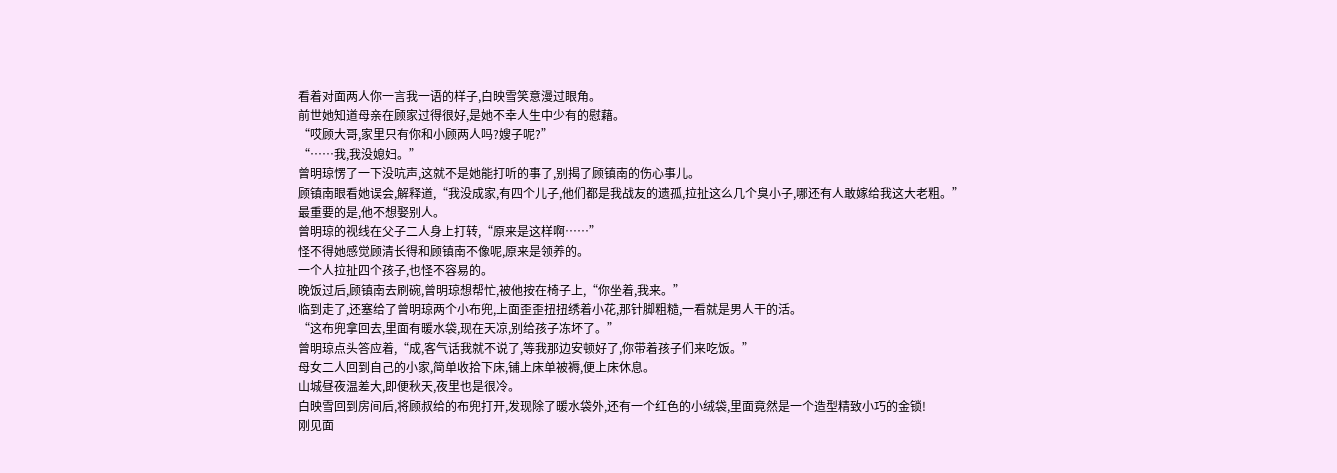看着对面两人你一言我一语的样子,白映雪笑意漫过眼角。
前世她知道母亲在顾家过得很好,是她不幸人生中少有的慰藉。
“哎顾大哥,家里只有你和小顾两人吗?嫂子呢?”
“……我,我没媳妇。”
曾明琼愣了一下没吭声,这就不是她能打听的事了,别揭了顾镇南的伤心事儿。
顾镇南眼看她误会,解释道,“我没成家,有四个儿子,他们都是我战友的遗孤,拉扯这么几个臭小子,哪还有人敢嫁给我这大老粗。”
最重要的是,他不想娶别人。
曾明琼的视线在父子二人身上打转,“原来是这样啊……”
怪不得她感觉顾清长得和顾镇南不像呢,原来是领养的。
一个人拉扯四个孩子,也怪不容易的。
晚饭过后,顾镇南去刷碗,曾明琼想帮忙,被他按在椅子上,“你坐着,我来。”
临到走了,还塞给了曾明琼两个小布兜,上面歪歪扭扭绣着小花,那针脚粗糙,一看就是男人干的活。
“这布兜拿回去,里面有暖水袋,现在天凉,别给孩子冻坏了。”
曾明琼点头答应着,“成,客气话我就不说了,等我那边安顿好了,你带着孩子们来吃饭。”
母女二人回到自己的小家,简单收拾下床,铺上床单被褥,便上床休息。
山城昼夜温差大,即便秋天,夜里也是很冷。
白映雪回到房间后,将顾叔给的布兜打开,发现除了暖水袋外,还有一个红色的小绒袋,里面竟然是一个造型精致小巧的金锁!
刚见面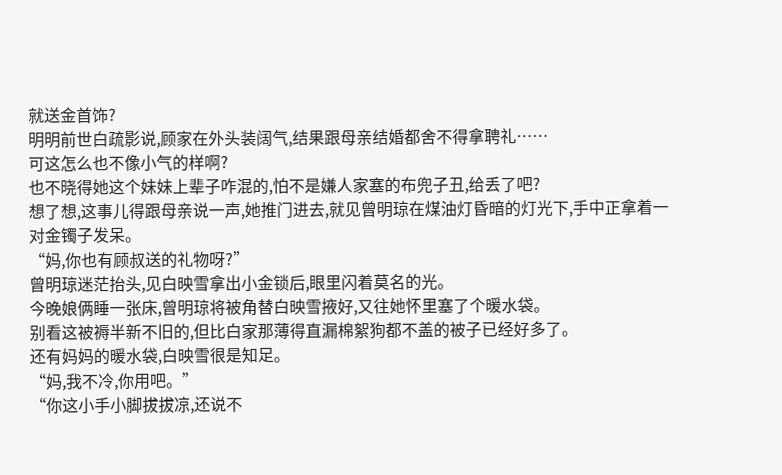就送金首饰?
明明前世白疏影说,顾家在外头装阔气,结果跟母亲结婚都舍不得拿聘礼……
可这怎么也不像小气的样啊?
也不晓得她这个妹妹上辈子咋混的,怕不是嫌人家塞的布兜子丑,给丢了吧?
想了想,这事儿得跟母亲说一声,她推门进去,就见曾明琼在煤油灯昏暗的灯光下,手中正拿着一对金镯子发呆。
“妈,你也有顾叔送的礼物呀?”
曾明琼迷茫抬头,见白映雪拿出小金锁后,眼里闪着莫名的光。
今晚娘俩睡一张床,曾明琼将被角替白映雪掖好,又往她怀里塞了个暖水袋。
别看这被褥半新不旧的,但比白家那薄得直漏棉絮狗都不盖的被子已经好多了。
还有妈妈的暖水袋,白映雪很是知足。
“妈,我不冷,你用吧。”
“你这小手小脚拔拔凉,还说不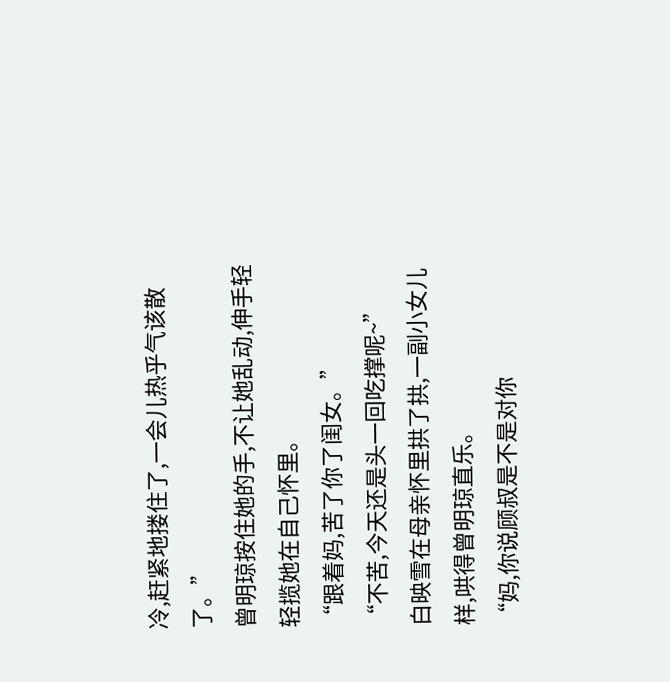冷,赶紧地搂住了,一会儿热乎气该散了。”
曾明琼按住她的手,不让她乱动,伸手轻轻揽她在自己怀里。
“跟着妈,苦了你了闺女。”
“不苦,今天还是头一回吃撑呢~”
白映雪在母亲怀里拱了拱,一副小女儿样,哄得曾明琼直乐。
“妈,你说顾叔是不是对你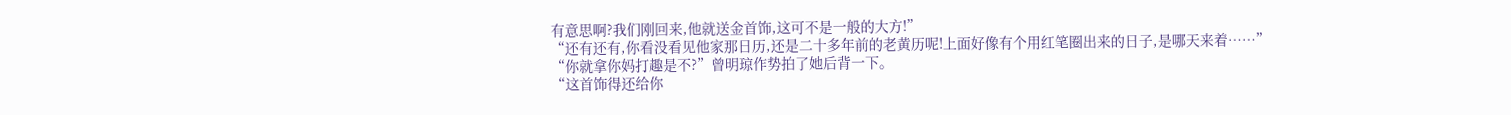有意思啊?我们刚回来,他就送金首饰,这可不是一般的大方!”
“还有还有,你看没看见他家那日历,还是二十多年前的老黄历呢!上面好像有个用红笔圈出来的日子,是哪天来着……”
“你就拿你妈打趣是不?”曾明琼作势拍了她后背一下。
“这首饰得还给你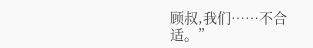顾叔,我们……不合适。”